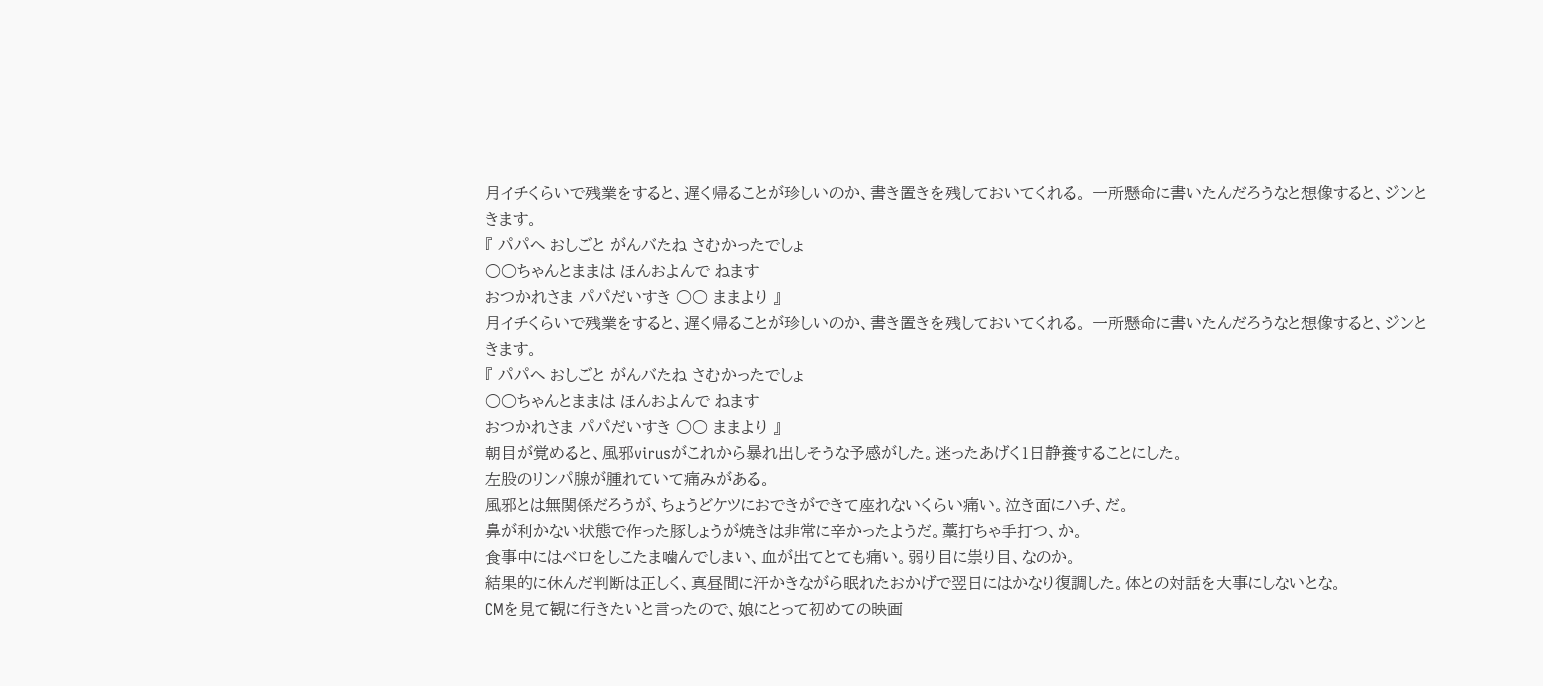月イチくらいで残業をすると、遅く帰ることが珍しいのか、書き置きを残しておいてくれる。 一所懸命に書いたんだろうなと想像すると、ジンときます。
『 パパへ おしごと がんバたね さむかったでしょ
○○ちゃんとままは ほんおよんで ねます
おつかれさま パパだいすき ○○ ままより 』
月イチくらいで残業をすると、遅く帰ることが珍しいのか、書き置きを残しておいてくれる。 一所懸命に書いたんだろうなと想像すると、ジンときます。
『 パパへ おしごと がんバたね さむかったでしょ
○○ちゃんとままは ほんおよんで ねます
おつかれさま パパだいすき ○○ ままより 』
朝目が覚めると、風邪virusがこれから暴れ出しそうな予感がした。迷ったあげく1日静養することにした。
左股のリンパ腺が腫れていて痛みがある。
風邪とは無関係だろうが、ちょうどケツにおできができて座れないくらい痛い。泣き面にハチ、だ。
鼻が利かない状態で作った豚しょうが焼きは非常に辛かったようだ。藁打ちゃ手打つ、か。
食事中にはベロをしこたま噛んでしまい、血が出てとても痛い。弱り目に祟り目、なのか。
結果的に休んだ判断は正しく、真昼間に汗かきながら眠れたおかげで翌日にはかなり復調した。体との対話を大事にしないとな。
CMを見て観に行きたいと言ったので、娘にとって初めての映画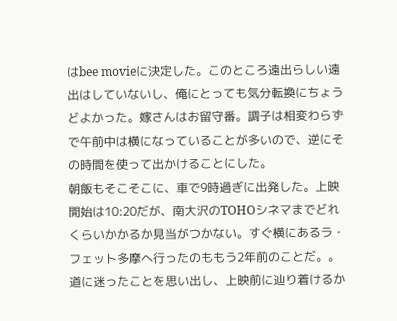はbee movieに決定した。このところ遠出らしい遠出はしていないし、俺にとっても気分転換にちょうどよかった。嫁さんはお留守番。調子は相変わらずで午前中は横になっていることが多いので、逆にその時間を使って出かけることにした。
朝飯もそこそこに、車で9時過ぎに出発した。上映開始は10:20だが、南大沢のTOHOシネマまでどれくらいかかるか見当がつかない。すぐ横にあるラ・フェット多摩へ行ったのももう2年前のことだ。。 道に迷ったことを思い出し、上映前に辿り着けるか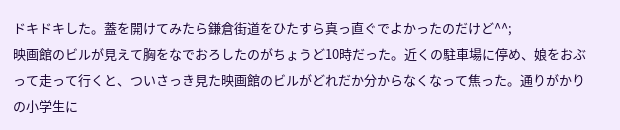ドキドキした。蓋を開けてみたら鎌倉街道をひたすら真っ直ぐでよかったのだけど^^;
映画館のビルが見えて胸をなでおろしたのがちょうど10時だった。近くの駐車場に停め、娘をおぶって走って行くと、ついさっき見た映画館のビルがどれだか分からなくなって焦った。通りがかりの小学生に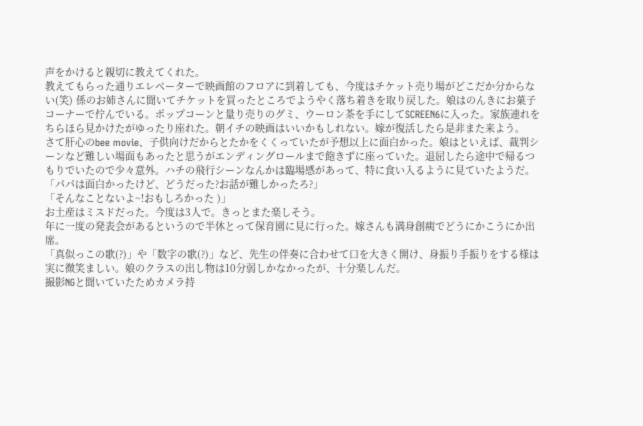声をかけると親切に教えてくれた。
教えてもらった通りエレベーターで映画館のフロアに到着しても、今度はチケット売り場がどこだか分からない(笑) 係のお姉さんに聞いてチケットを買ったところでようやく落ち着きを取り戻した。娘はのんきにお菓子コーナーで佇んでいる。ポップコーンと量り売りのグミ、ウーロン茶を手にしてSCREEN6に入った。家族連れをちらほら見かけたがゆったり座れた。朝イチの映画はいいかもしれない。嫁が復活したら是非また来よう。
さて肝心のbee movie、子供向けだからとたかをくくっていたが予想以上に面白かった。娘はといえば、裁判シーンなど難しい場面もあったと思うがエンディングロールまで飽きずに座っていた。退屈したら途中で帰るつもりでいたので少々意外。ハチの飛行シーンなんかは臨場感があって、特に食い入るように見ていたようだ。
「パパは面白かったけど、どうだった?お話が難しかったろ?」
「そんなことないよ~!おもしろかった )」
お土産はミスドだった。今度は3人で。きっとまた楽しそう。
年に一度の発表会があるというので半休とって保育園に見に行った。嫁さんも満身創痍でどうにかこうにか出席。
「真似っこの歌(?)」や「数字の歌(?)」など、先生の伴奏に合わせて口を大きく開け、身振り手振りをする様は実に微笑ましい。娘のクラスの出し物は10分弱しかなかったが、十分楽しんだ。
撮影NGと聞いていたためカメラ持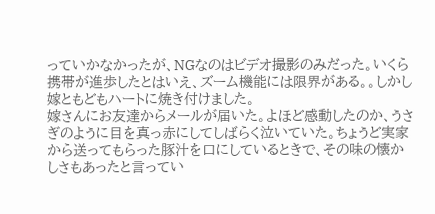っていかなかったが、NGなのはビデオ撮影のみだった。いくら携帯が進歩したとはいえ、ズーム機能には限界がある。。しかし嫁ともどもハートに焼き付けました。
嫁さんにお友達からメールが届いた。よほど感動したのか、うさぎのように目を真っ赤にしてしばらく泣いていた。ちょうど実家から送ってもらった豚汁を口にしているときで、その味の懐かしさもあったと言ってい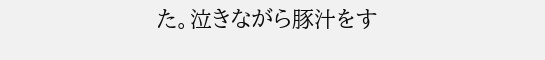た。泣きながら豚汁をす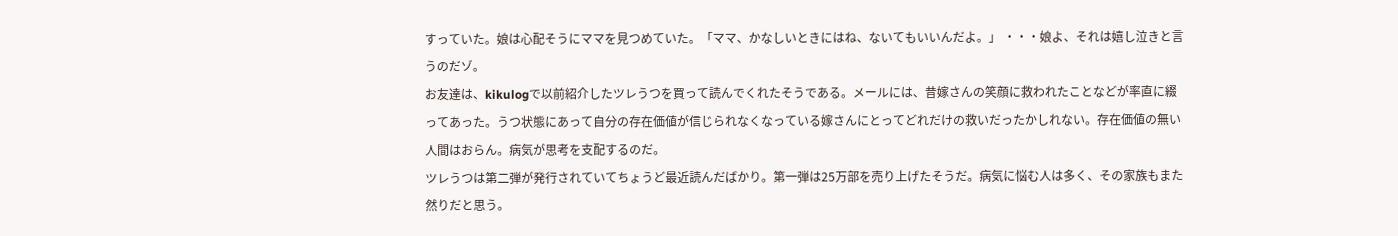すっていた。娘は心配そうにママを見つめていた。「ママ、かなしいときにはね、ないてもいいんだよ。」 ・・・娘よ、それは嬉し泣きと言うのだゾ。
お友達は、kikulogで以前紹介したツレうつを買って読んでくれたそうである。メールには、昔嫁さんの笑顔に救われたことなどが率直に綴ってあった。うつ状態にあって自分の存在価値が信じられなくなっている嫁さんにとってどれだけの救いだったかしれない。存在価値の無い人間はおらん。病気が思考を支配するのだ。
ツレうつは第二弾が発行されていてちょうど最近読んだばかり。第一弾は25万部を売り上げたそうだ。病気に悩む人は多く、その家族もまた然りだと思う。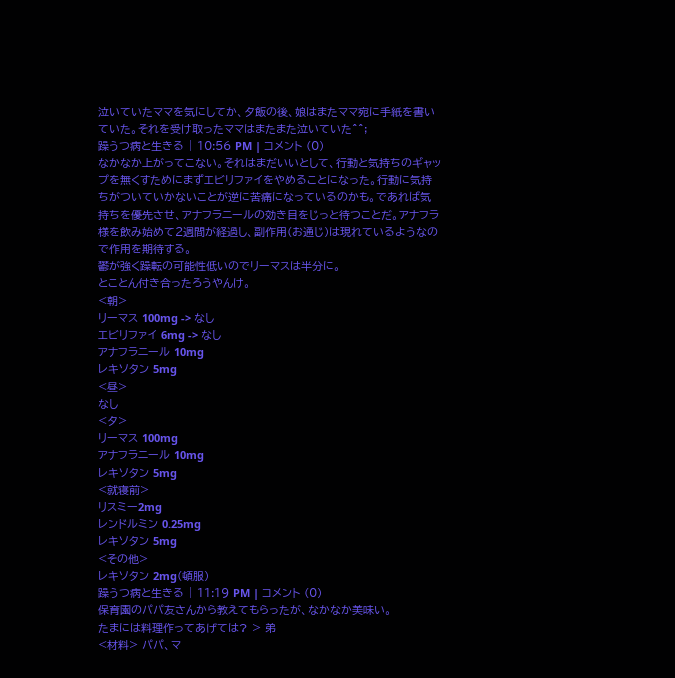泣いていたママを気にしてか、夕飯の後、娘はまたママ宛に手紙を書いていた。それを受け取ったママはまたまた泣いていた^^;
躁うつ病と生きる | 10:56 PM | コメント (0)
なかなか上がってこない。それはまだいいとして、行動と気持ちのギャップを無くすためにまずエビリファイをやめることになった。行動に気持ちがついていかないことが逆に苦痛になっているのかも。であれば気持ちを優先させ、アナフラニールの効き目をじっと待つことだ。アナフラ様を飲み始めて2週間が経過し、副作用(お通じ)は現れているようなので作用を期待する。
鬱が強く躁転の可能性低いのでリーマスは半分に。
とことん付き合ったろうやんけ。
<朝>
リーマス 100mg -> なし
エビリファイ 6mg -> なし
アナフラニール 10mg
レキソタン 5mg
<昼>
なし
<夕>
リーマス 100mg
アナフラニール 10mg
レキソタン 5mg
<就寝前>
リスミー2mg
レンドルミン 0.25mg
レキソタン 5mg
<その他>
レキソタン 2mg(頓服)
躁うつ病と生きる | 11:19 PM | コメント (0)
保育園のパパ友さんから教えてもらったが、なかなか美味い。
たまには料理作ってあげては? > 弟
<材料> パパ、マ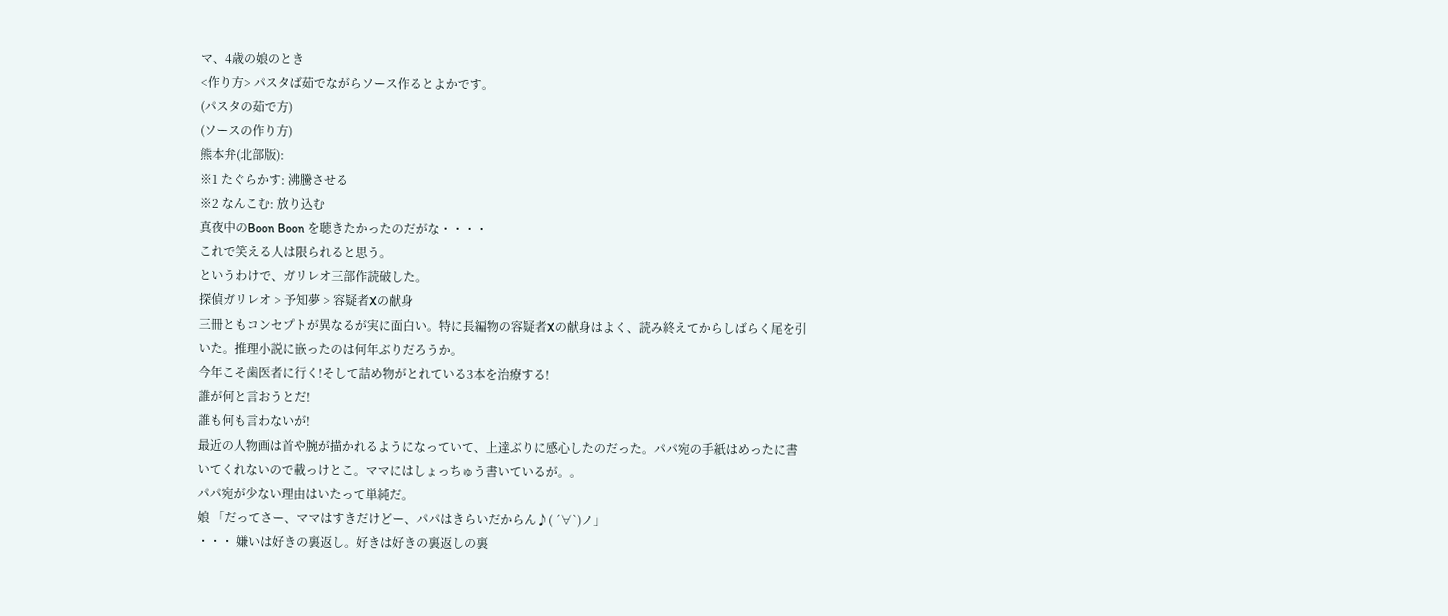マ、4歳の娘のとき
<作り方> パスタば茹でながらソース作るとよかです。
(パスタの茹で方)
(ソースの作り方)
熊本弁(北部版):
※1 たぐらかす: 沸騰させる
※2 なんこむ: 放り込む
真夜中のBoon Boon を聴きたかったのだがな・・・・
これで笑える人は限られると思う。
というわけで、ガリレオ三部作読破した。
探偵ガリレオ > 予知夢 > 容疑者Xの献身
三冊ともコンセプトが異なるが実に面白い。特に長編物の容疑者Xの献身はよく、読み終えてからしばらく尾を引いた。推理小説に嵌ったのは何年ぶりだろうか。
今年こそ歯医者に行く!そして詰め物がとれている3本を治療する!
誰が何と言おうとだ!
誰も何も言わないが!
最近の人物画は首や腕が描かれるようになっていて、上達ぶりに感心したのだった。パパ宛の手紙はめったに書いてくれないので載っけとこ。ママにはしょっちゅう書いているが。。
パパ宛が少ない理由はいたって単純だ。
娘 「だってさー、ママはすきだけどー、パパはきらいだからん♪( ´∀`)ノ」
・・・ 嫌いは好きの裏返し。好きは好きの裏返しの裏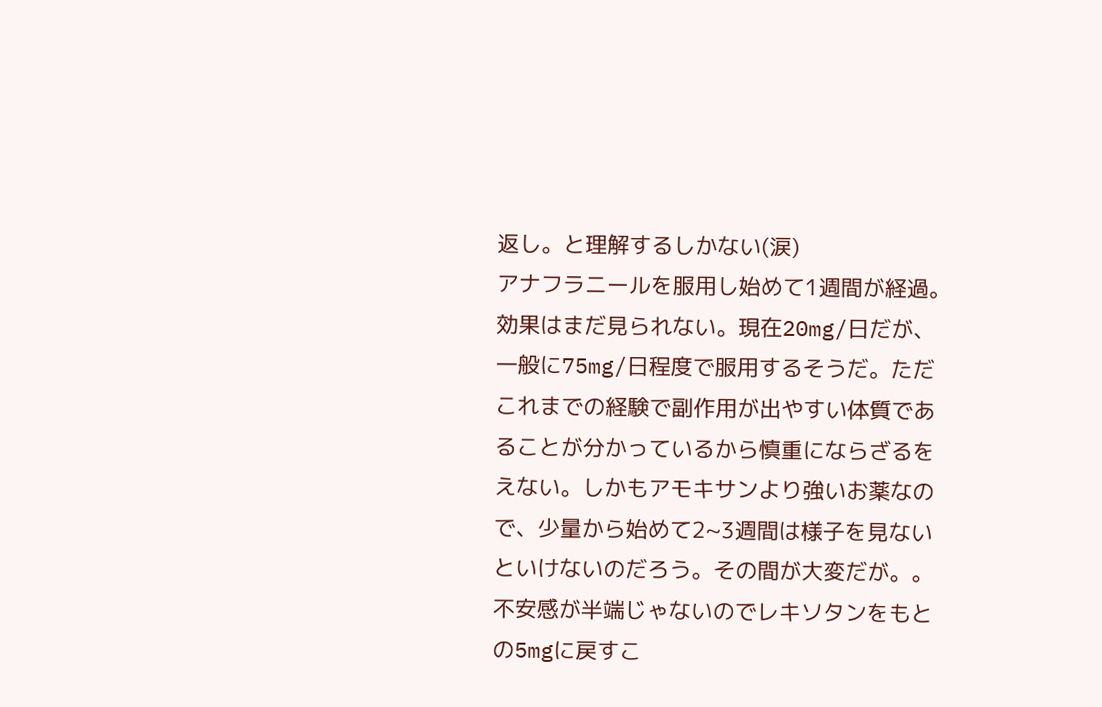返し。と理解するしかない(涙)
アナフラニールを服用し始めて1週間が経過。効果はまだ見られない。現在20mg/日だが、一般に75mg/日程度で服用するそうだ。ただこれまでの経験で副作用が出やすい体質であることが分かっているから慎重にならざるをえない。しかもアモキサンより強いお薬なので、少量から始めて2~3週間は様子を見ないといけないのだろう。その間が大変だが。。
不安感が半端じゃないのでレキソタンをもとの5mgに戻すこ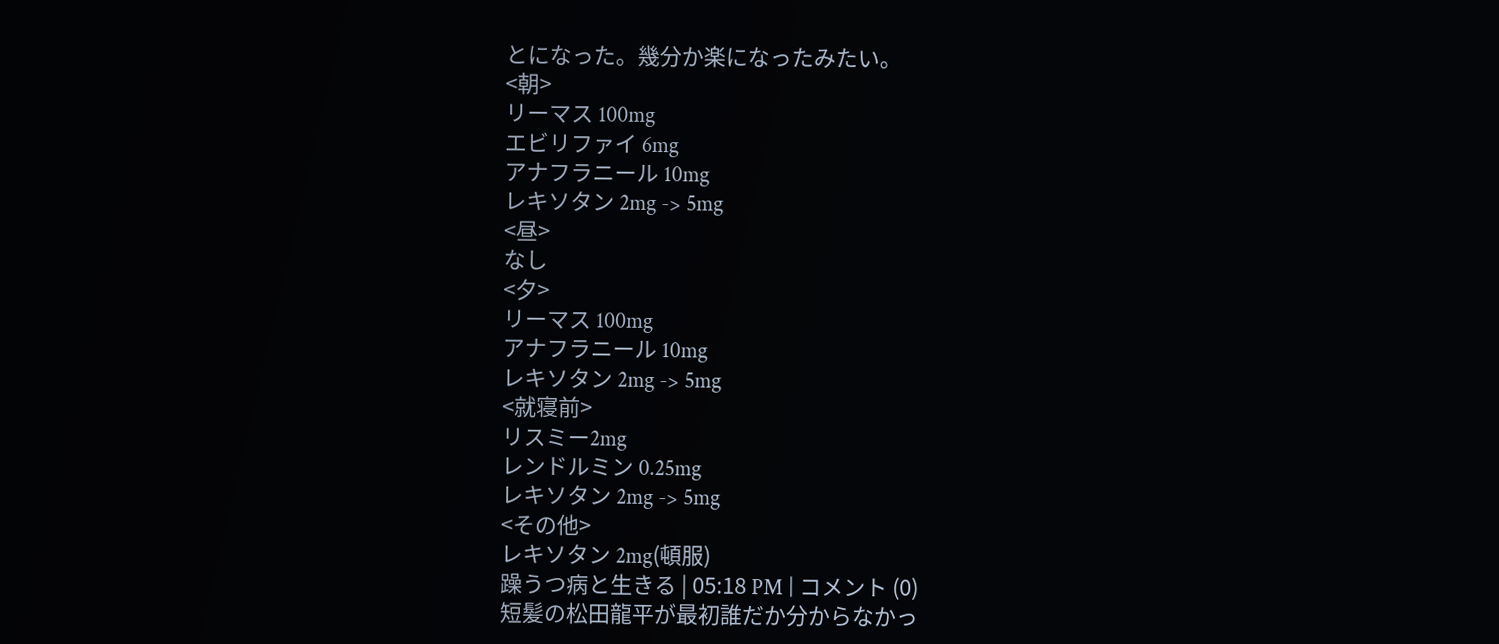とになった。幾分か楽になったみたい。
<朝>
リーマス 100mg
エビリファイ 6mg
アナフラニール 10mg
レキソタン 2mg -> 5mg
<昼>
なし
<夕>
リーマス 100mg
アナフラニール 10mg
レキソタン 2mg -> 5mg
<就寝前>
リスミー2mg
レンドルミン 0.25mg
レキソタン 2mg -> 5mg
<その他>
レキソタン 2mg(頓服)
躁うつ病と生きる | 05:18 PM | コメント (0)
短髪の松田龍平が最初誰だか分からなかっ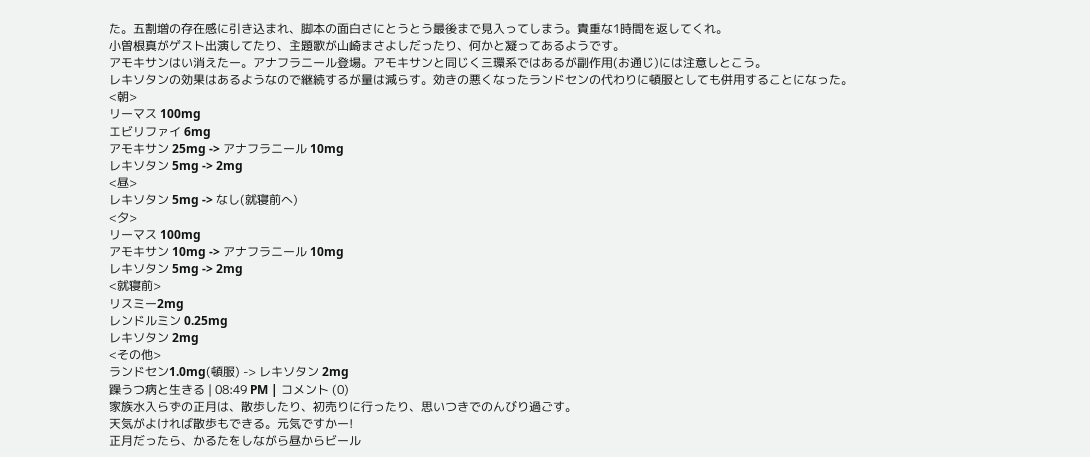た。五割増の存在感に引き込まれ、脚本の面白さにとうとう最後まで見入ってしまう。貴重な1時間を返してくれ。
小曽根真がゲスト出演してたり、主題歌が山崎まさよしだったり、何かと凝ってあるようです。
アモキサンはい消えたー。アナフラニール登場。アモキサンと同じく三環系ではあるが副作用(お通じ)には注意しとこう。
レキソタンの効果はあるようなので継続するが量は減らす。効きの悪くなったランドセンの代わりに頓服としても併用することになった。
<朝>
リーマス 100mg
エビリファイ 6mg
アモキサン 25mg -> アナフラニール 10mg
レキソタン 5mg -> 2mg
<昼>
レキソタン 5mg -> なし(就寝前へ)
<夕>
リーマス 100mg
アモキサン 10mg -> アナフラニール 10mg
レキソタン 5mg -> 2mg
<就寝前>
リスミー2mg
レンドルミン 0.25mg
レキソタン 2mg
<その他>
ランドセン1.0mg(頓服) -> レキソタン 2mg
躁うつ病と生きる | 08:49 PM | コメント (0)
家族水入らずの正月は、散歩したり、初売りに行ったり、思いつきでのんびり過ごす。
天気がよければ散歩もできる。元気ですかー!
正月だったら、かるたをしながら昼からビール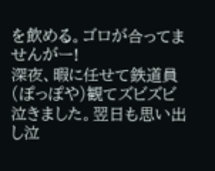を飲める。ゴロが合ってませんがー!
深夜、暇に任せて鉄道員(ぽっぽや)観てズビズビ泣きました。翌日も思い出し泣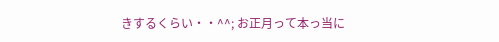きするくらい・・^^; お正月って本っ当に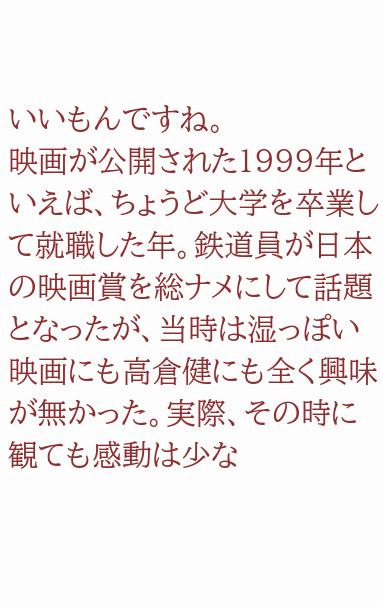いいもんですね。
映画が公開された1999年といえば、ちょうど大学を卒業して就職した年。鉄道員が日本の映画賞を総ナメにして話題となったが、当時は湿っぽい映画にも高倉健にも全く興味が無かった。実際、その時に観ても感動は少な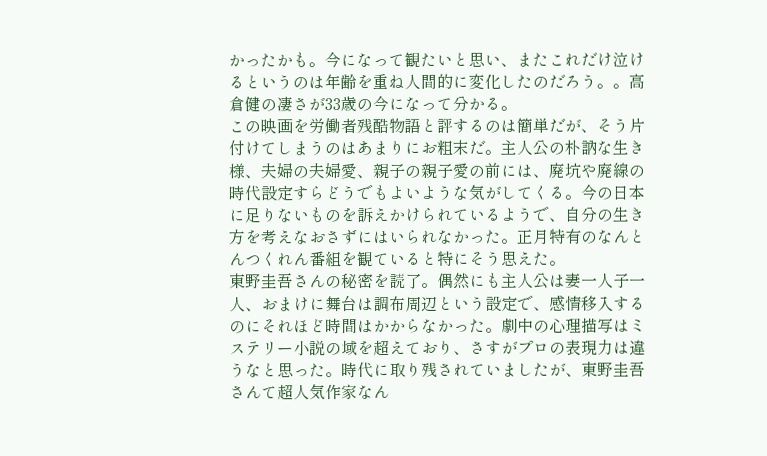かったかも。今になって観たいと思い、またこれだけ泣けるというのは年齢を重ね人間的に変化したのだろう。。高倉健の凄さが33歳の今になって分かる。
この映画を労働者残酷物語と評するのは簡単だが、そう片付けてしまうのはあまりにお粗末だ。主人公の朴訥な生き様、夫婦の夫婦愛、親子の親子愛の前には、廃坑や廃線の時代設定すらどうでもよいような気がしてくる。今の日本に足りないものを訴えかけられているようで、自分の生き方を考えなおさずにはいられなかった。正月特有のなんとんつくれん番組を観ていると特にそう思えた。
東野圭吾さんの秘密を読了。偶然にも主人公は妻一人子一人、おまけに舞台は調布周辺という設定で、感情移入するのにそれほど時間はかからなかった。劇中の心理描写はミステリー小説の域を超えており、さすがプロの表現力は違うなと思った。時代に取り残されていましたが、東野圭吾さんて超人気作家なん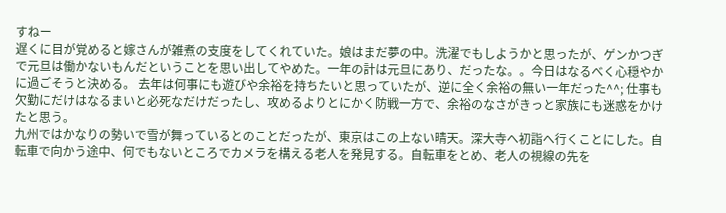すねー
遅くに目が覚めると嫁さんが雑煮の支度をしてくれていた。娘はまだ夢の中。洗濯でもしようかと思ったが、ゲンかつぎで元旦は働かないもんだということを思い出してやめた。一年の計は元旦にあり、だったな。。今日はなるべく心穏やかに過ごそうと決める。 去年は何事にも遊びや余裕を持ちたいと思っていたが、逆に全く余裕の無い一年だった^^; 仕事も欠勤にだけはなるまいと必死なだけだったし、攻めるよりとにかく防戦一方で、余裕のなさがきっと家族にも迷惑をかけたと思う。
九州ではかなりの勢いで雪が舞っているとのことだったが、東京はこの上ない晴天。深大寺へ初詣へ行くことにした。自転車で向かう途中、何でもないところでカメラを構える老人を発見する。自転車をとめ、老人の視線の先を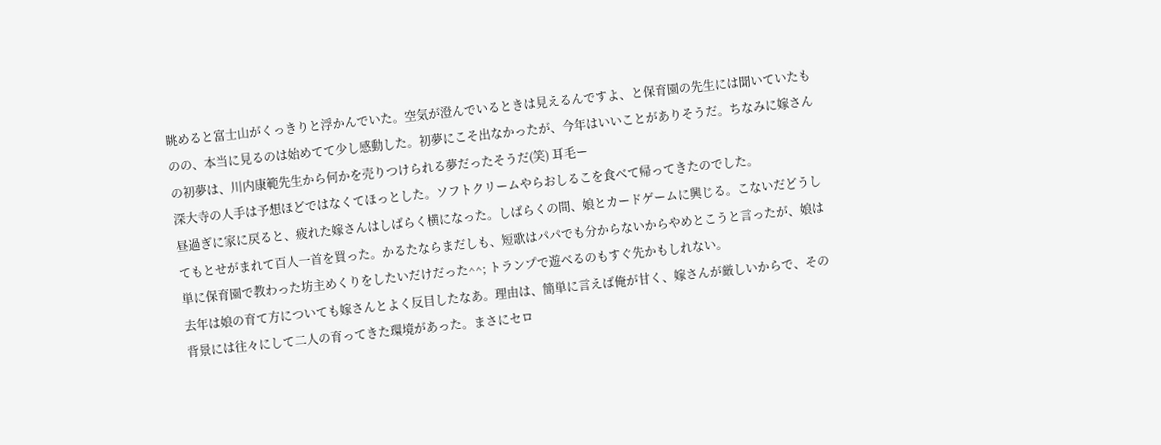眺めると富士山がくっきりと浮かんでいた。空気が澄んでいるときは見えるんですよ、と保育園の先生には聞いていたものの、本当に見るのは始めてて少し感動した。初夢にこそ出なかったが、今年はいいことがありそうだ。ちなみに嫁さんの初夢は、川内康範先生から何かを売りつけられる夢だったそうだ(笑) 耳毛ー
深大寺の人手は予想ほどではなくてほっとした。ソフトクリームやらおしるこを食べて帰ってきたのでした。
昼過ぎに家に戻ると、疲れた嫁さんはしばらく横になった。しばらくの間、娘とカードゲームに興じる。こないだどうしてもとせがまれて百人一首を買った。かるたならまだしも、短歌はパパでも分からないからやめとこうと言ったが、娘は単に保育園で教わった坊主めくりをしたいだけだった^^; トランプで遊べるのもすぐ先かもしれない。
去年は娘の育て方についても嫁さんとよく反目したなあ。理由は、簡単に言えば俺が甘く、嫁さんが厳しいからで、その背景には往々にして二人の育ってきた環境があった。まさにセロ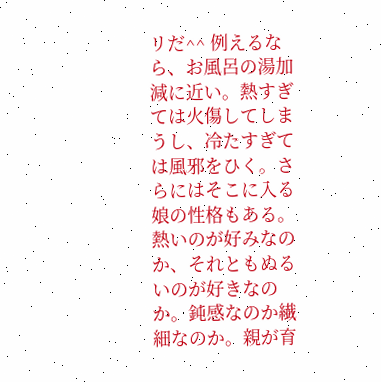リだ^^ 例えるなら、お風呂の湯加減に近い。熱すぎては火傷してしまうし、冷たすぎては風邪をひく。さらにはそこに入る娘の性格もある。熱いのが好みなのか、それともぬるいのが好きなのか。鈍感なのか繊細なのか。親が育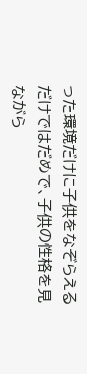った環境だけに子供をなぞらえるだけではだめで、子供の性格を見ながら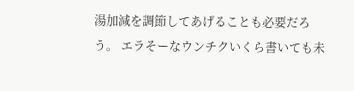湯加減を調節してあげることも必要だろう。 エラそーなウンチクいくら書いても未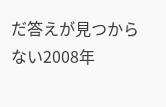だ答えが見つからない2008年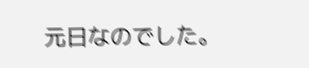元日なのでした。